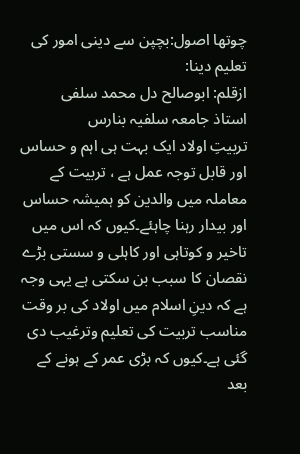چوتھا اصول:بچپن سے دینی امور کی تعلیم دینا:
ازقلم: ابوصالح دل محمد سلفی
استاذ جامعہ سلفیہ بنارس
تربیتِ اولاد ایک بہت ہی اہم و حساس اور قابل توجہ عمل ہے ، تربیت کے معاملہ میں والدین کو ہمیشہ حساس اور بیدار رہنا چاہئے۔کیوں کہ اس میں تاخیر و کوتاہی اور کاہلی و سستی بڑے نقصان کا سبب بن سکتی ہے یہی وجہ ہے کہ دینِ اسلام میں اولاد کی بر وقت مناسب تربیت کی تعلیم وترغیب دی گئی ہے۔کیوں کہ بڑی عمر کے ہونے کے بعد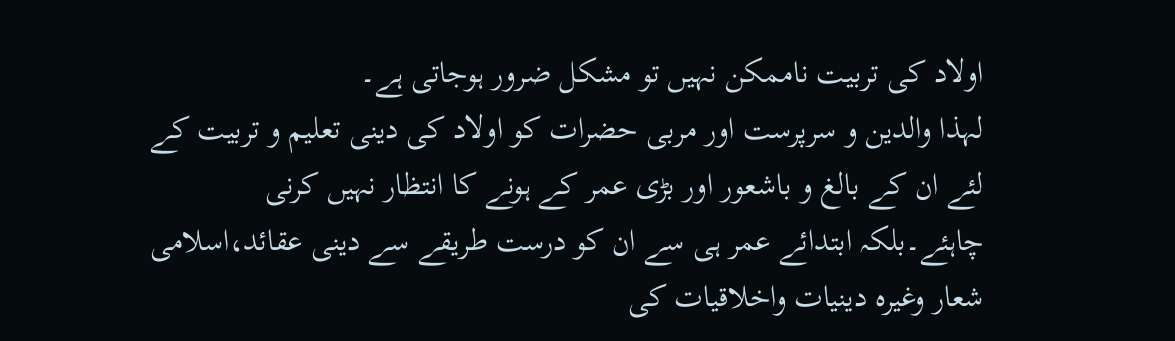اولاد کی تربیت ناممکن نہیں تو مشکل ضرور ہوجاتی ہے۔
لہذا والدین و سرپرست اور مربی حضرات کو اولاد کی دینی تعلیم و تربیت کے لئے ان کے بالغ و باشعور اور بڑی عمر کے ہونے کا انتظار نہیں کرنی چاہئے۔بلکہ ابتدائے عمر ہی سے ان کو درست طریقے سے دینی عقائد،اسلامی شعار وغیرہ دینیات واخلاقیات کی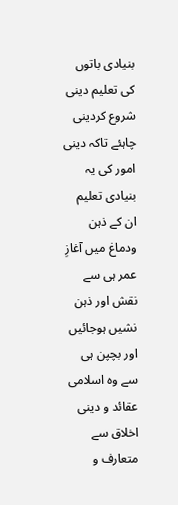بنیادی باتوں کی تعلیم دینی شروع کردینی چاہئے تاکہ دینی امور کی یہ بنیادی تعلیم ان کے ذہن ودماغ میں آغازِ عمر ہی سے نقش اور ذہن نشیں ہوجائیں اور بچپن ہی سے وہ اسلامی عقائد و دینی اخلاق سے متعارف و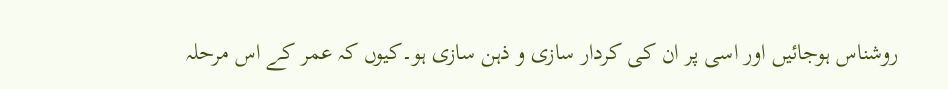روشناس ہوجائیں اور اسی پر ان کی کردار سازی و ذہن سازی ہو۔کیوں کہ عمر کے اس مرحلہ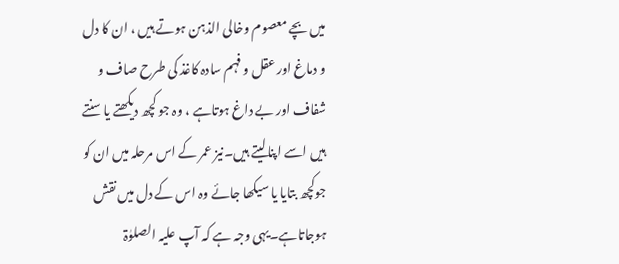میں بچے معصوم وخالی الذہن ہوتے ہیں ، ان کا دل و دماغ اور عقل و فہم سادہ کاغذ کی طرح صاف و شفاف اور بے داغ ہوتاہے ، وہ جو کچھ دیکھتے یا سنتے ہیں اسے اپنالیتے ہیں۔نیز عمر کے اس مرحلہ میں ان کو جوکچھ بتایا یا سیکھا جائے وہ اس کے دل میں نقش ہوجاتاہے۔یہی وجہ ہے کہ آپ علیہ الصلوٰۃ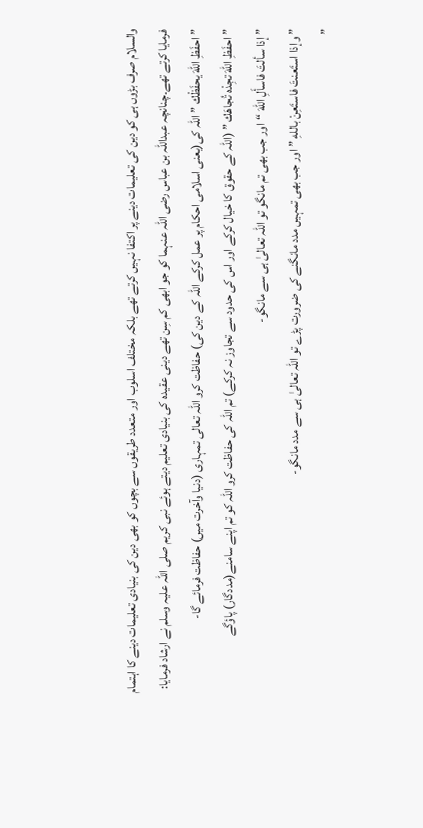والسلام صرف بڑوں ہی کو دین کی تعلیمات دینے پر اکتفا نہیں کرتے تھے بلکہ مختلف اسلوب اور متعدد طریقوں سے بچوں کو بھی دین کی بنیادی تعلیمات دینے کا اہتمام فرمایا کرتے تھے۔چنانچہ عبداللہ بن عباس رضی اللہ عنہما کو جو ابھی کم سِن تھے دینی عقیدہ کی بنیادی تعلیم دیتے ہوئے نبی کریم صلی اللہ علیہ وسلم نے ارشاد فرمایا:
” احفَظِ اللهَ يحفَظْك ” اللہ کی(یعنی اسلامی احکام پر عمل کرکے اللہ کے دین کی) حفاظت کرو اللہ تعالی تمہاری (دنیا وآخرت میں) حفاظت فرمائے گا-
” احفَظِ اللهَ تجِدْه تُجاهَك ” (اللہ کے حقوق کا خیال کرکے اور اس کی حدود سے تجاوز نہ کرکے) تم اللہ کی حفاظت کرو اللہ کو تم اپنے سامنے(مددگار) پاؤگے
” إذا سألتَ فاسأَلِ اللهَ “اور جب بھی تم مانگو تو اللہ تعالیٰ ہی سے مانگو-
” وإذا استَعنتَ فاستَعِنْ باللهِ ” اور جب بھی تمہیں مدد مانگنے کی ضرورت پڑے تو اللہ تعالیٰ ہی سے مدد مانگو-
”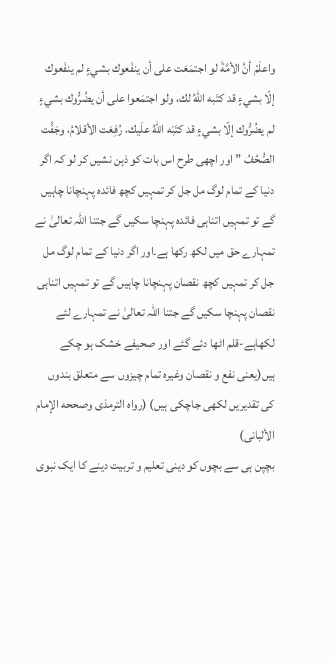واعلَمْ أنَّ الأمَّةَ لو اجتمَعَت على أن ينفَعوك بشيءٍ لم ينفَعوك إلّا بشيءٍ قد كتَبه اللهُ لك، ولو اجتمَعوا على أن يضُرُّوك بشيءٍ لم يضُرُّوك إلّا بشيءٍ قد كتَبَه اللهُ علَيك، رُفِعَت الأقلامُ، وجَفَّت الصُّحُفُ ” اور اچھی طرح اس بات کو ذہن نشیں کر لو کہ اگر دنیا کے تمام لوگ مل جل کر تمہیں کچھ فائدہ پہنچانا چاہیں گے تو تمہیں اتناہی فائدہ پہنچا سکیں گے جتنا اللہ تعالیٰ نے تمہارے حق میں لکھ رکھا ہے۔اور اگر دنیا کے تمام لوگ مل جل کر تمہیں کچھ نقصان پہنچانا چاہیں گے تو تمہیں اتناہی نقصان پہنچا سکیں گے جتنا اللہ تعالیٰ نے تمہارے لئے لکھاہے-قلم اٹھا دئے گئے اور صحیفے خشک ہو چکے ہیں(یعنی نفع و نقصان وغیرہ تمام چیزوں سے متعلق بندوں کی تقدیریں لکھی جاچکی ہیں) (رواہ الترمذی وصححه الإمام الألبانى)
بچپن ہی سے بچوں کو دینی تعلیم و تربیت دینے کا ایک نبوی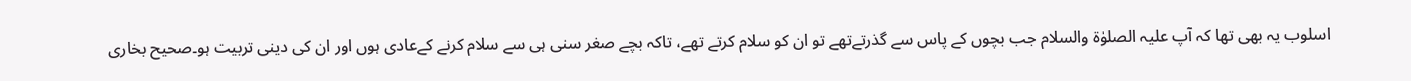اسلوب یہ بھی تھا کہ آپ علیہ الصلوٰۃ والسلام جب بچوں کے پاس سے گذرتےتھے تو ان کو سلام کرتے تھے، تاکہ بچے صغر سنی ہی سے سلام کرنے کےعادی ہوں اور ان کی دینی تربیت ہو۔صحیح بخاری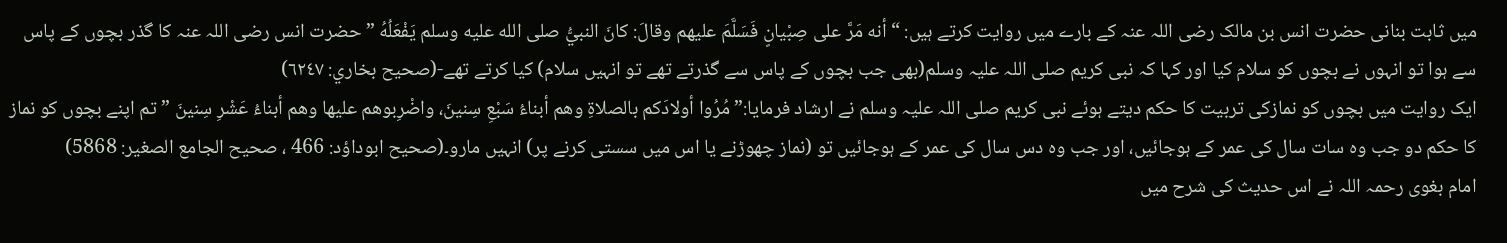میں ثابت بنانی حضرت انس بن مالک رضی اللہ عنہ کے بارے میں روایت کرتے ہیں: “ أنه مَرَّ على صِبْيانٍ فَسَلَّمَ عليهم وقالَ: كانَ النبيُّ صلى الله عليه وسلم يَفْعَلُهُ ” حضرت انس رضی اللہ عنہ کا گذر بچوں کے پاس سے ہوا تو انہوں نے بچوں کو سلام کیا اور کہا کہ نبی کریم صلی اللہ علیہ وسلم(بھی جب بچوں کے پاس سے گذرتے تھے تو انہیں سلام) کیا کرتے تھے-(صحيح بخاري: ٦٢٤٧)
ایک روایت میں بچوں کو نمازکی تربیت کا حکم دیتے ہوئے نبی کریم صلی اللہ علیہ وسلم نے ارشاد فرمایا:” مُرُوا أولادَكم بالصلاةِ وهم أبناءُ سَبْعِ سِنينَ، واضْرِبوهم عليها وهم أبناءُ عَشْرِ سِنينَ ” تم اپنے بچوں کو نماز کا حکم دو جب وہ سات سال کی عمر کے ہوجائیں، اور جب وہ دس سال کی عمر کے ہوجائیں تو (نماز چھوڑنے یا اس میں سستی کرنے پر) انہیں مارو۔(صحیح ابوداؤد: 466 ، صحیح الجامع الصغیر: 5868)
امام بغوی رحمہ اللہ نے اس حدیث کی شرح میں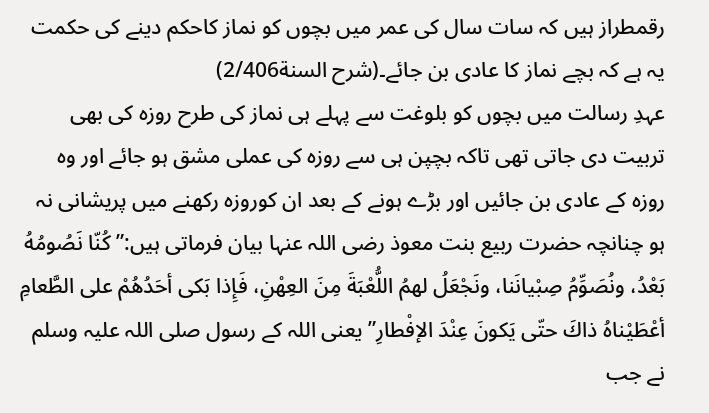رقمطراز ہیں کہ سات سال کی عمر میں بچوں کو نماز کاحکم دینے کی حکمت یہ ہے کہ بچے نماز کا عادی بن جائے۔(شرح السنة2/406)
عہدِ رسالت میں بچوں کو بلوغت سے پہلے ہی نماز کی طرح روزہ کی بھی تربیت دی جاتی تھی تاکہ بچپن ہی سے روزہ کی عملی مشق ہو جائے اور وہ روزہ کے عادی بن جائیں اور بڑے ہونے کے بعد ان کوروزہ رکھنے میں پریشانی نہ ہو چنانچہ حضرت ربیع بنت معوذ رضی اللہ عنہا بیان فرماتی ہیں:” كُنّا نَصُومُهُ بَعْدُ، ونُصَوِّمُ صِبْيانَنا، ونَجْعَلُ لهمُ اللُّعْبَةَ مِنَ العِهْنِ، فَإِذا بَكى أحَدُهُمْ على الطَّعامِ أعْطَيْناهُ ذاكَ حتّى يَكونَ عِنْدَ الإفْطارِ” یعنی اللہ کے رسول صلی اللہ علیہ وسلم نے جب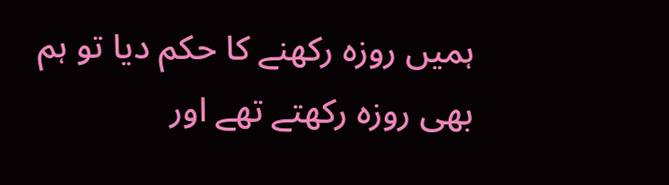ہمیں روزہ رکھنے کا حکم دیا تو ہم بھی روزہ رکھتے تھے اور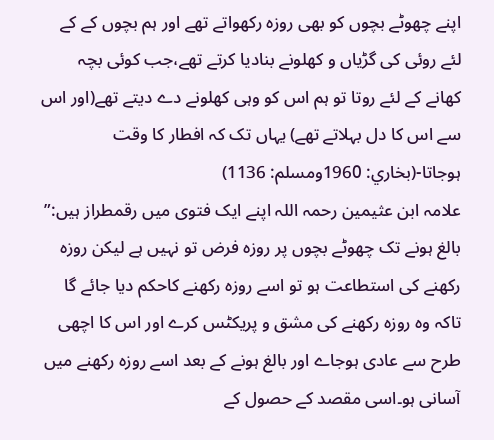اپنے چھوٹے بچوں کو بھی روزہ رکھواتے تھے اور ہم بچوں کے کے لئے روئی کی گڑیاں و کھلونے بنادیا کرتے تھے،جب کوئی بچہ کھانے کے لئے روتا تو ہم اس کو وہی کھلونے دے دیتے تھے(اور اس سے اس کا دل بہلاتے تھے) یہاں تک کہ افطار کا وقت ہوجاتا-(بخاري: 1960ومسلم: 1136)
علامہ ابن عثیمین رحمہ اللہ اپنے ایک فتوی میں رقمطراز ہیں:” بالغ ہونے تک چھوٹے بچوں پر روزہ فرض تو نہیں ہے لیکن روزہ رکھنے کی استطاعت ہو تو اسے روزہ رکھنے کاحکم دیا جائے گا تاکہ وہ روزہ رکھنے کی مشق و پریکٹس کرے اور اس کا اچھی طرح سے عادی ہوجاے اور بالغ ہونے کے بعد اسے روزہ رکھنے میں آسانی ہو۔اسی مقصد کے حصول کے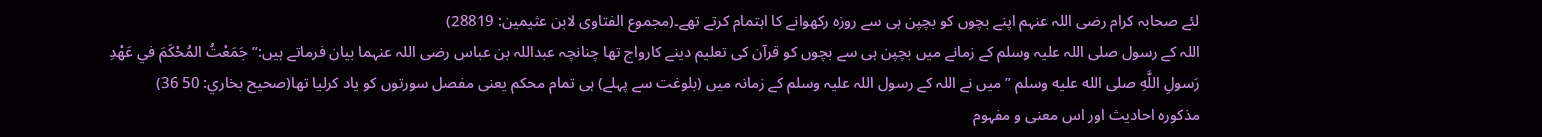لئے صحابہ کرام رضی اللہ عنہم اپنے بچوں کو بچپن ہی سے روزہ رکھوانے کا اہتمام کرتے تھے۔(مجموع الفتاوی لابن عثیمین: 28819)
اللہ کے رسول صلی اللہ علیہ وسلم کے زمانے میں بچپن ہی سے بچوں کو قرآن کی تعلیم دینے کارواج تھا چنانچہ عبداللہ بن عباس رضی اللہ عنہما بیان فرماتے ہیں:” جَمَعْتُ المُحْكَمَ في عَهْدِ رَسولِ اللَّهِ صلى الله عليه وسلم ” میں نے اللہ کے رسول اللہ علیہ وسلم کے زمانہ میں (بلوغت سے پہلے) ہی تمام محکم یعنی مفصل سورتوں کو یاد کرلیا تھا(صحيح بخاري: 50 36)
مذکورہ احادیث اور اس معنی و مفہوم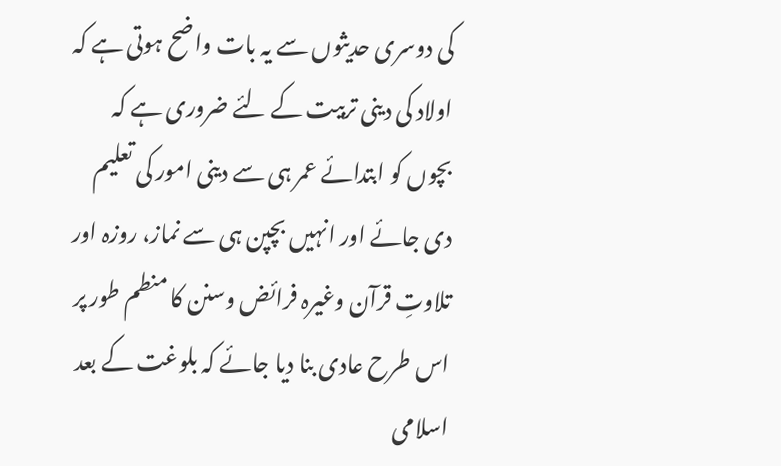کی دوسری حدیثوں سے یہ بات واضح ہوتی ہے کہ اولاد کی دینی تربیت کے لئے ضروری ہے کہ بچوں کو ابتدائے عمر ہی سے دینی امور کی تعلیم دی جائے اور انہیں بچپن ہی سے نماز، روزہ اور تلاوتِ قرآن وغیرہ فرائض وسنن کا منطم طور پر اس طرح عادی بنا دیا جائے کہ بلوغت کے بعد اسلامی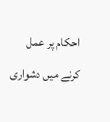احکام پر عمل کرنے میں دشواری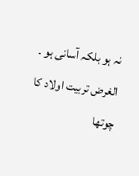نہ ہو بلکہ آسانی ہو ۔ الغرض تربیت اولاد کا چوتھا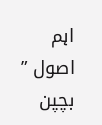اہم اصول ” بچپن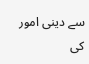سے دینی امور کی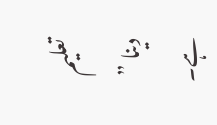تعلیم دینا ” ہے۔